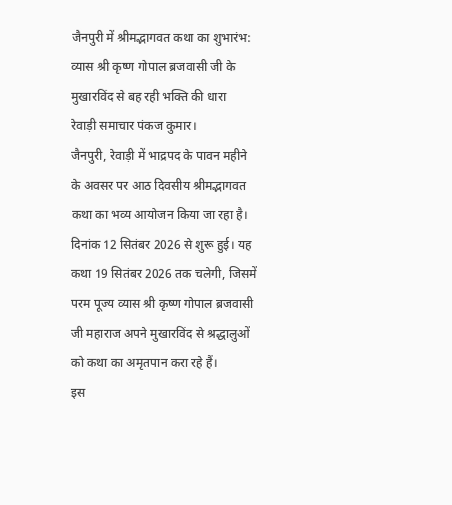जैनपुरी में श्रीमद्भागवत कथा का शुभारंभ: व्यास श्री कृष्ण गोपाल ब्रजवासी जी के मुखारविंद से बह रही भक्ति की धारा
रेवाड़ी समाचार पंकज कुमार।
जैनपुरी, रेवाड़ी में भाद्रपद के पावन महीने के अवसर पर आठ दिवसीय श्रीमद्भागवत कथा का भव्य आयोजन किया जा रहा है। दिनांक 12 सितंबर 2026 से शुरू हुई। यह कथा 19 सितंबर 2026 तक चलेगी, जिसमें परम पूज्य व्यास श्री कृष्ण गोपाल ब्रजवासी जी महाराज अपने मुखारविंद से श्रद्धालुओं को कथा का अमृतपान करा रहे हैं।
इस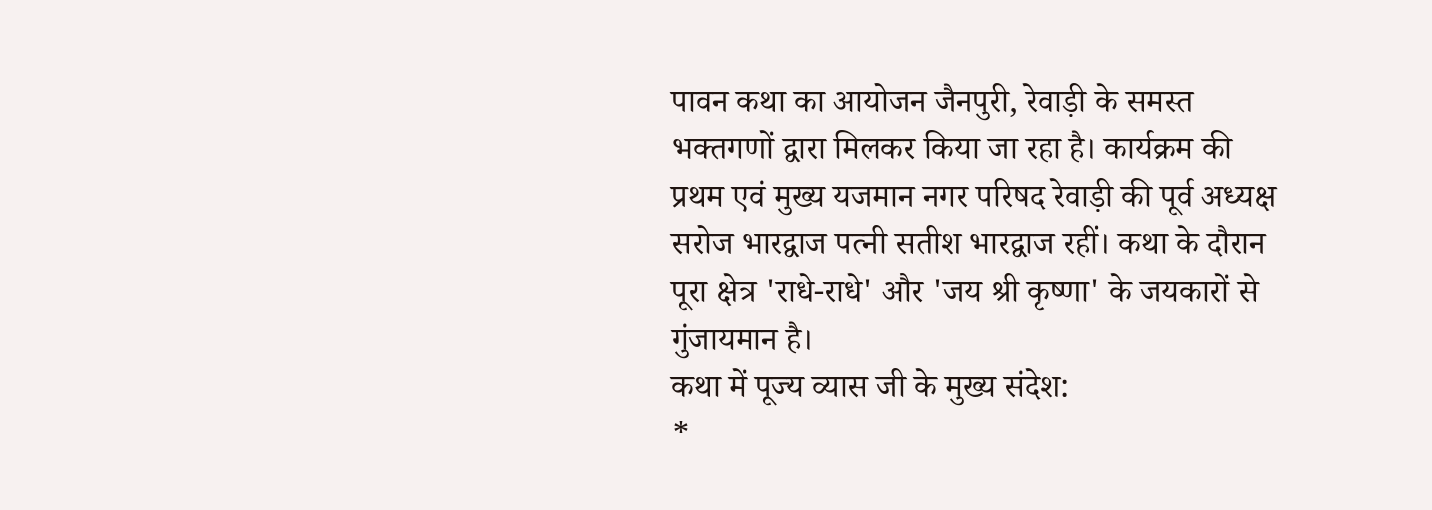पावन कथा का आयोजन जैनपुरी, रेवाड़ी के समस्त भक्तगणों द्वारा मिलकर किया जा रहा है। कार्यक्रम की प्रथम एवं मुख्य यजमान नगर परिषद रेवाड़ी की पूर्व अध्यक्ष सरोज भारद्वाज पत्नी सतीश भारद्वाज रहीं। कथा के दौरान पूरा क्षेत्र 'राधे-राधे' और 'जय श्री कृष्णा' के जयकारों से गुंजायमान है।
कथा में पूज्य व्यास जी के मुख्य संदेश:
*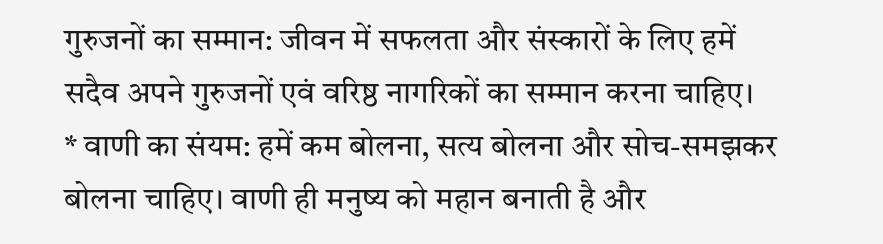गुरुजनों का सम्मान: जीवन में सफलता और संस्कारों के लिए हमें सदैव अपने गुरुजनों एवं वरिष्ठ नागरिकों का सम्मान करना चाहिए।
* वाणी का संयम: हमें कम बोलना, सत्य बोलना और सोच-समझकर बोलना चाहिए। वाणी ही मनुष्य को महान बनाती है और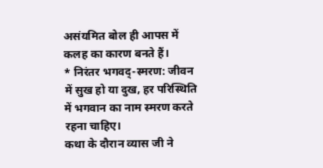असंयमित बोल ही आपस में कलह का कारण बनते हैं।
* निरंतर भगवद्-स्मरण: जीवन में सुख हो या दुख, हर परिस्थिति में भगवान का नाम स्मरण करते रहना चाहिए।
कथा के दौरान व्यास जी ने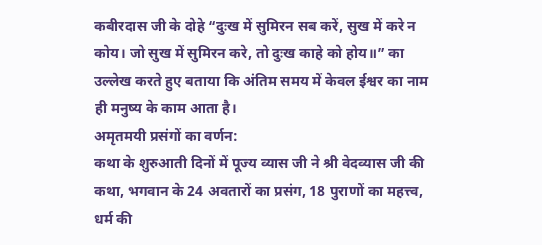कबीरदास जी के दोहे “दुःख में सुमिरन सब करें, सुख में करे न कोय। जो सुख में सुमिरन करे, तो दुःख काहे को होय॥” का उल्लेख करते हुए बताया कि अंतिम समय में केवल ईश्वर का नाम ही मनुष्य के काम आता है।
अमृतमयी प्रसंगों का वर्णन:
कथा के शुरुआती दिनों में पूज्य व्यास जी ने श्री वेदव्यास जी की कथा, भगवान के 24 अवतारों का प्रसंग, 18 पुराणों का महत्त्व, धर्म की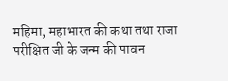महिमा, महाभारत की कथा तथा राजा परीक्षित जी के जन्म की पावन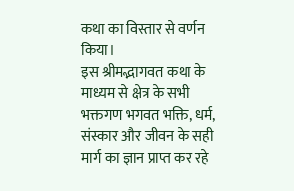कथा का विस्तार से वर्णन किया।
इस श्रीमद्भागवत कथा के माध्यम से क्षेत्र के सभी भक्तगण भगवत भक्ति, धर्म, संस्कार और जीवन के सही मार्ग का ज्ञान प्राप्त कर रहे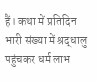हैं। कथा में प्रतिदिन भारी संख्या में श्रद्धालु पहुंचकर धर्म लाभ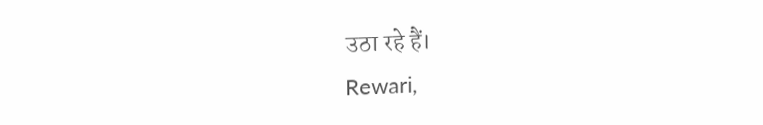उठा रहे हैं।
Rewari,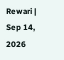Rewari | Sep 14, 2026